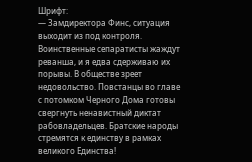Шрифт:
— Замдиректора Финс, ситуация выходит из под контроля. Воинственные сепаратисты жаждут реванша, и я едва сдерживаю их порывы. В обществе зреет недовольство. Повстанцы во главе с потомком Черного Дома готовы свергнуть ненавистный диктат рабовладельцев. Братские народы стремятся к единству в рамках великого Единства!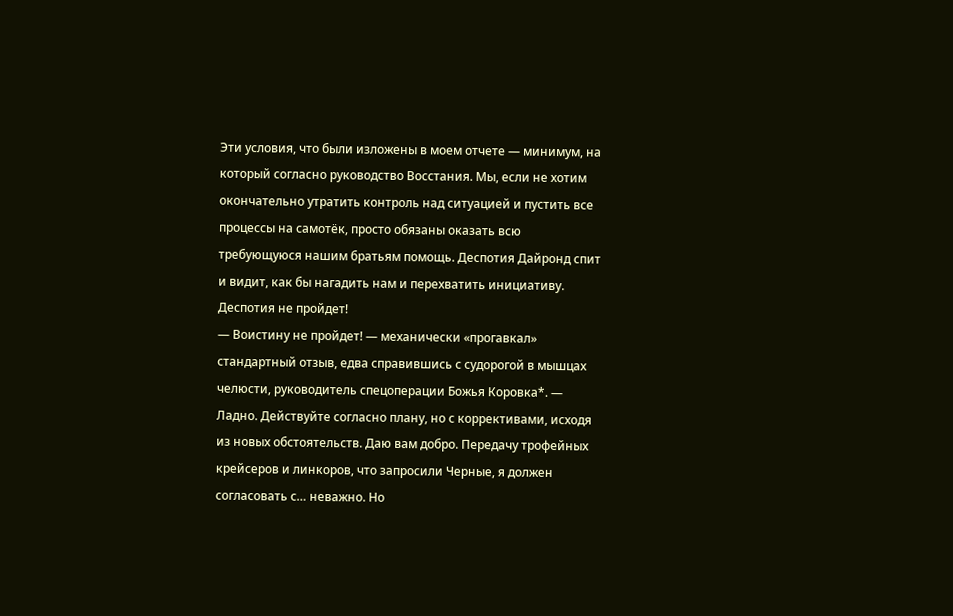Эти условия, что были изложены в моем отчете — минимум, на который согласно руководство Восстания. Мы, если не хотим окончательно утратить контроль над ситуацией и пустить все процессы на самотёк, просто обязаны оказать всю требующуюся нашим братьям помощь. Деспотия Дайронд спит и видит, как бы нагадить нам и перехватить инициативу. Деспотия не пройдет!
— Воистину не пройдет! — механически «прогавкал» стандартный отзыв, едва справившись с судорогой в мышцах челюсти, руководитель спецоперации Божья Коровка*. — Ладно. Действуйте согласно плану, но с коррективами, исходя из новых обстоятельств. Даю вам добро. Передачу трофейных крейсеров и линкоров, что запросили Черные, я должен согласовать с… неважно. Но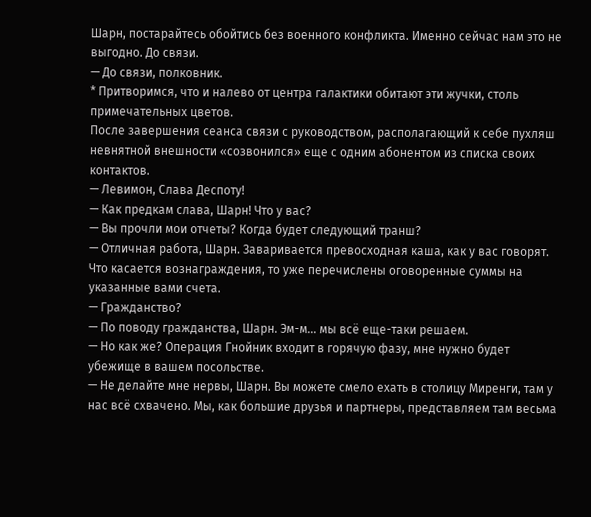Шарн, постарайтесь обойтись без военного конфликта. Именно сейчас нам это не выгодно. До связи.
— До связи, полковник.
* Притворимся, что и налево от центра галактики обитают эти жучки, столь примечательных цветов.
После завершения сеанса связи с руководством, располагающий к себе пухляш невнятной внешности «созвонился» еще с одним абонентом из списка своих контактов.
— Левимон, Слава Деспоту!
— Как предкам слава, Шарн! Что у вас?
— Вы прочли мои отчеты? Когда будет следующий транш?
— Отличная работа, Шарн. Заваривается превосходная каша, как у вас говорят. Что касается вознаграждения, то уже перечислены оговоренные суммы на указанные вами счета.
— Гражданство?
— По поводу гражданства, Шарн. Эм-м… мы всё еще-таки решаем.
— Но как же? Операция Гнойник входит в горячую фазу, мне нужно будет убежище в вашем посольстве.
— Не делайте мне нервы, Шарн. Вы можете смело ехать в столицу Миренги, там у нас всё схвачено. Мы, как большие друзья и партнеры, представляем там весьма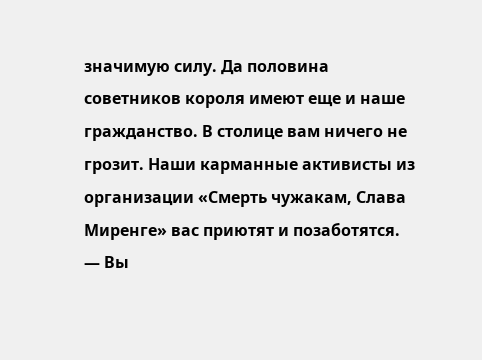значимую силу. Да половина советников короля имеют еще и наше гражданство. В столице вам ничего не грозит. Наши карманные активисты из организации «Смерть чужакам, Слава Миренге» вас приютят и позаботятся.
— Вы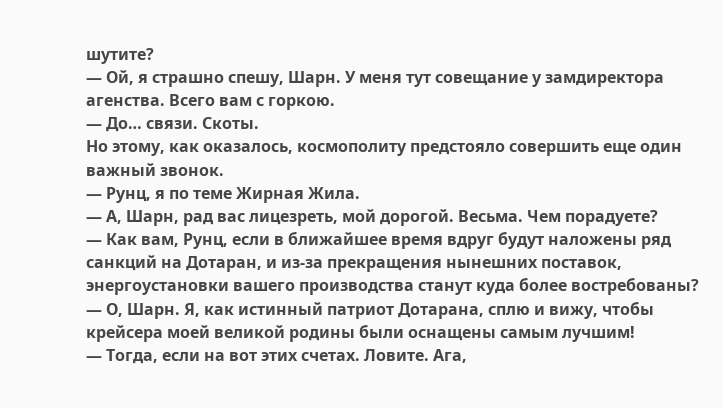шутите?
— Ой, я страшно спешу, Шарн. У меня тут совещание у замдиректора агенства. Всего вам с горкою.
— До… связи. Скоты.
Но этому, как оказалось, космополиту предстояло совершить еще один важный звонок.
— Рунц, я по теме Жирная Жила.
— А, Шарн, рад вас лицезреть, мой дорогой. Весьма. Чем порадуете?
— Как вам, Рунц, если в ближайшее время вдруг будут наложены ряд санкций на Дотаран, и из-за прекращения нынешних поставок, энергоустановки вашего производства станут куда более востребованы?
— О, Шарн. Я, как истинный патриот Дотарана, сплю и вижу, чтобы крейсера моей великой родины были оснащены самым лучшим!
— Тогда, если на вот этих счетах. Ловите. Ага,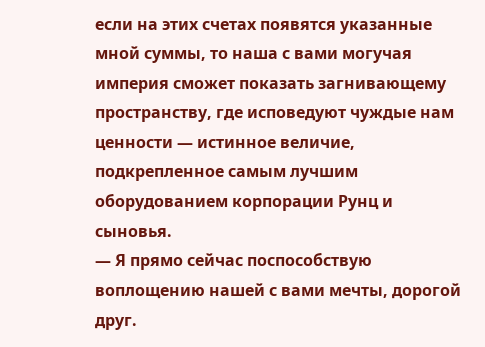если на этих счетах появятся указанные мной суммы, то наша с вами могучая империя сможет показать загнивающему пространству, где исповедуют чуждые нам ценности — истинное величие, подкрепленное самым лучшим оборудованием корпорации Рунц и сыновья.
— Я прямо сейчас поспособствую воплощению нашей с вами мечты, дорогой друг.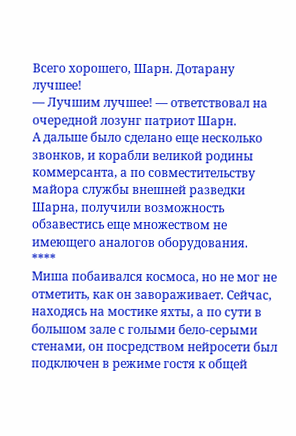Всего хорошего, Шарн. Дотарану лучшее!
— Лучшим лучшее! — ответствовал на очередной лозунг патриот Шарн.
А дальше было сделано еще несколько звонков, и корабли великой родины коммерсанта, а по совместительству майора службы внешней разведки Шарна, получили возможность обзавестись еще множеством не имеющего аналогов оборудования.
****
Миша побаивался космоса, но не мог не отметить, как он завораживает. Сейчас, находясь на мостике яхты, а по сути в большом зале с голыми бело-серыми стенами, он посредством нейросети был подключен в режиме гостя к общей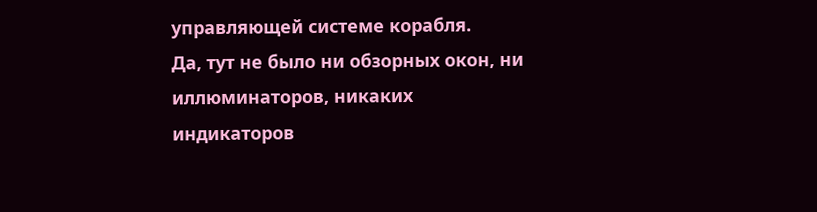управляющей системе корабля.
Да, тут не было ни обзорных окон, ни иллюминаторов, никаких индикаторов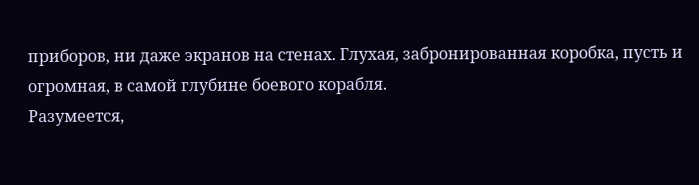приборов, ни даже экранов на стенах. Глухая, забронированная коробка, пусть и огромная, в самой глубине боевого корабля.
Разумеется,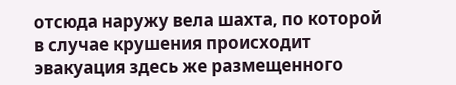отсюда наружу вела шахта, по которой в случае крушения происходит эвакуация здесь же размещенного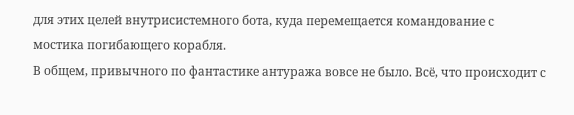для этих целей внутрисистемного бота, куда перемещается командование с мостика погибающего корабля.
В общем, привычного по фантастике антуража вовсе не было. Всё, что происходит с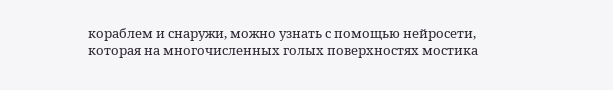кораблем и снаружи, можно узнать с помощью нейросети, которая на многочисленных голых поверхностях мостика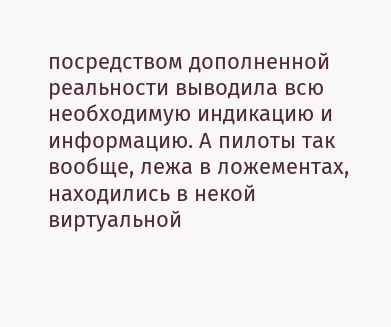посредством дополненной реальности выводила всю необходимую индикацию и информацию. А пилоты так вообще, лежа в ложементах, находились в некой виртуальной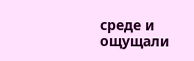среде и ощущали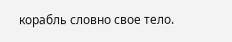корабль словно свое тело.